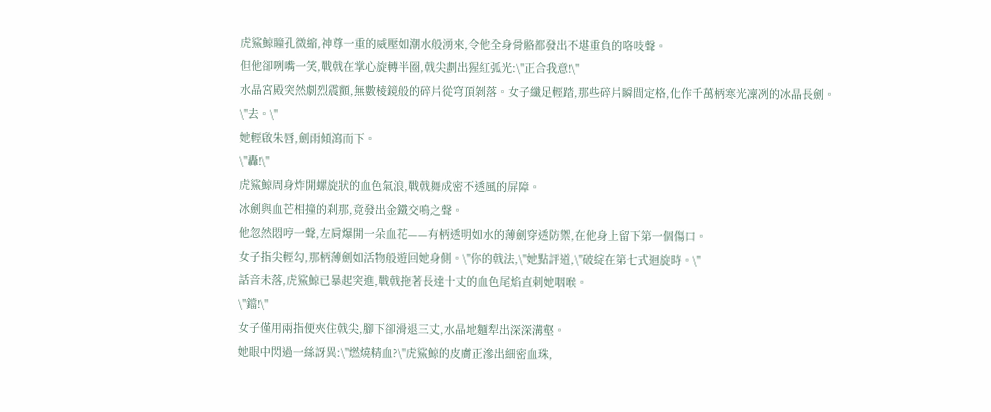虎鯊鯨瞳孔微縮,神尊一重的威壓如潮水般湧來,令他全身骨骼都發出不堪重負的咯吱聲。
但他卻咧嘴一笑,戰戟在掌心旋轉半圈,戟尖劃出猩紅弧光:\"正合我意!\"
水晶宮殿突然劇烈震顫,無數棱鏡般的碎片從穹頂剝落。女子纖足輕踏,那些碎片瞬間定格,化作千萬柄寒光凜冽的冰晶長劍。
\"去。\"
她輕啟朱唇,劍雨傾瀉而下。
\"轟!\"
虎鯊鯨周身炸開螺旋狀的血色氣浪,戰戟舞成密不透風的屏障。
冰劍與血芒相撞的刹那,竟發出金鐵交鳴之聲。
他忽然悶哼一聲,左肩爆開一朵血花——有柄透明如水的薄劍穿透防禦,在他身上留下第一個傷口。
女子指尖輕勾,那柄薄劍如活物般遊回她身側。\"你的戟法,\"她點評道,\"破綻在第七式迴旋時。\"
話音未落,虎鯊鯨已暴起突進,戰戟拖著長達十丈的血色尾焰直刺她咽喉。
\"鐺!\"
女子僅用兩指便夾住戟尖,腳下卻滑退三丈,水晶地麵犁出深深溝壑。
她眼中閃過一絲訝異:\"燃燒精血?\"虎鯊鯨的皮膚正滲出細密血珠,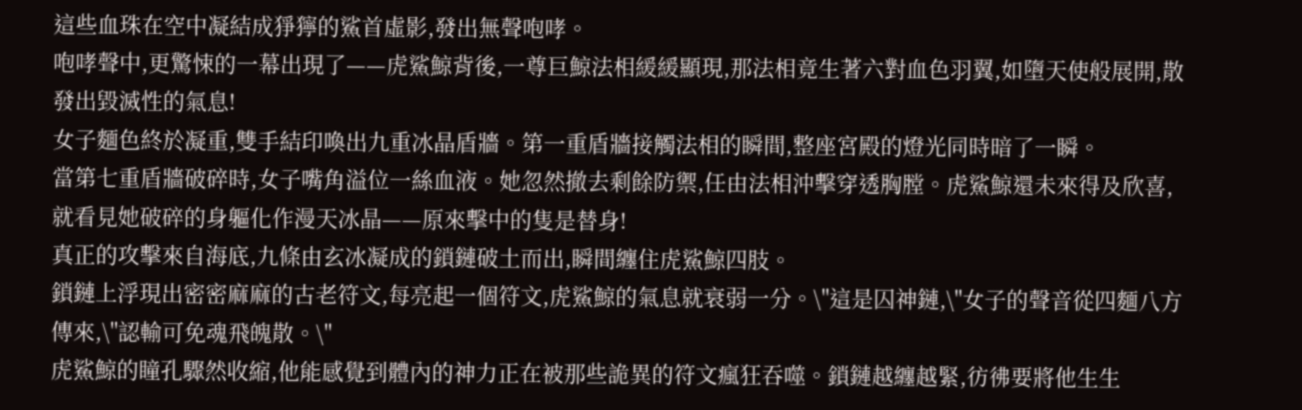這些血珠在空中凝結成猙獰的鯊首虛影,發出無聲咆哮。
咆哮聲中,更驚悚的一幕出現了——虎鯊鯨背後,一尊巨鯨法相緩緩顯現,那法相竟生著六對血色羽翼,如墮天使般展開,散發出毀滅性的氣息!
女子麵色終於凝重,雙手結印喚出九重冰晶盾牆。第一重盾牆接觸法相的瞬間,整座宮殿的燈光同時暗了一瞬。
當第七重盾牆破碎時,女子嘴角溢位一絲血液。她忽然撤去剩餘防禦,任由法相沖擊穿透胸膛。虎鯊鯨還未來得及欣喜,就看見她破碎的身軀化作漫天冰晶——原來擊中的隻是替身!
真正的攻擊來自海底,九條由玄冰凝成的鎖鏈破土而出,瞬間纏住虎鯊鯨四肢。
鎖鏈上浮現出密密麻麻的古老符文,每亮起一個符文,虎鯊鯨的氣息就衰弱一分。\"這是囚神鏈,\"女子的聲音從四麵八方傳來,\"認輸可免魂飛魄散。\"
虎鯊鯨的瞳孔驟然收縮,他能感覺到體內的神力正在被那些詭異的符文瘋狂吞噬。鎖鏈越纏越緊,彷彿要將他生生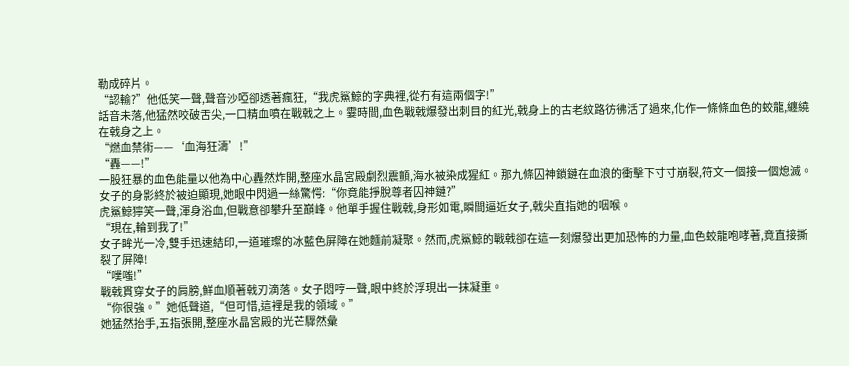勒成碎片。
“認輸?”他低笑一聲,聲音沙啞卻透著瘋狂,“我虎鯊鯨的字典裡,從冇有這兩個字!”
話音未落,他猛然咬破舌尖,一口精血噴在戰戟之上。霎時間,血色戰戟爆發出刺目的紅光,戟身上的古老紋路彷彿活了過來,化作一條條血色的蛟龍,纏繞在戟身之上。
“燃血禁術——‘血海狂濤’!”
“轟——!”
一股狂暴的血色能量以他為中心轟然炸開,整座水晶宮殿劇烈震顫,海水被染成猩紅。那九條囚神鎖鏈在血浪的衝擊下寸寸崩裂,符文一個接一個熄滅。
女子的身影終於被迫顯現,她眼中閃過一絲驚愕:“你竟能掙脫尊者囚神鏈?”
虎鯊鯨獰笑一聲,渾身浴血,但戰意卻攀升至巔峰。他單手握住戰戟,身形如電,瞬間逼近女子,戟尖直指她的咽喉。
“現在,輪到我了!”
女子眸光一冷,雙手迅速結印,一道璀璨的冰藍色屏障在她麵前凝聚。然而,虎鯊鯨的戰戟卻在這一刻爆發出更加恐怖的力量,血色蛟龍咆哮著,竟直接撕裂了屏障!
“噗嗤!”
戰戟貫穿女子的肩膀,鮮血順著戟刃滴落。女子悶哼一聲,眼中終於浮現出一抹凝重。
“你很強。”她低聲道,“但可惜,這裡是我的領域。”
她猛然抬手,五指張開,整座水晶宮殿的光芒驟然彙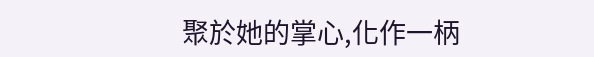聚於她的掌心,化作一柄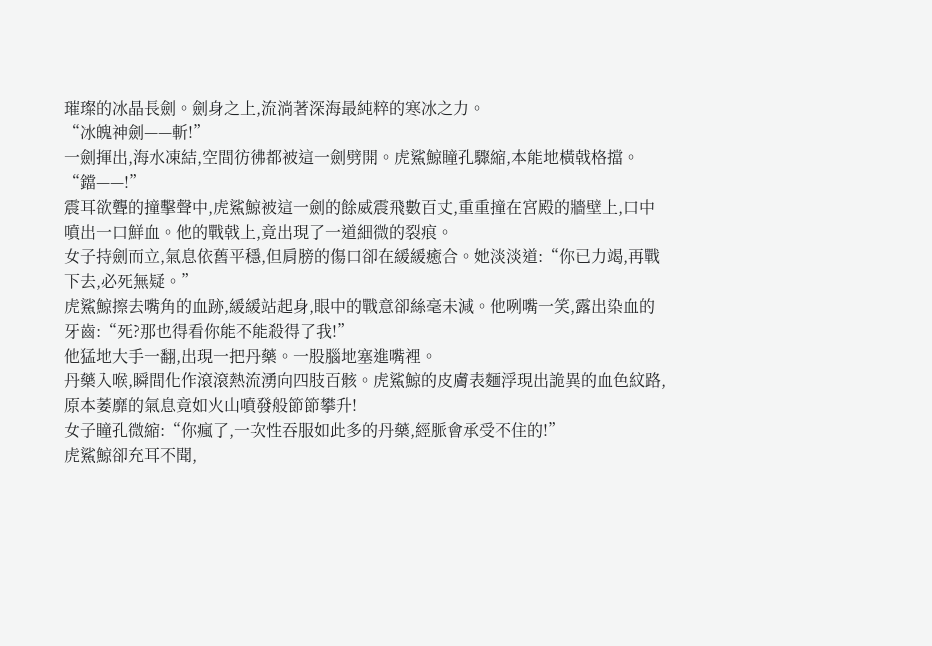璀璨的冰晶長劍。劍身之上,流淌著深海最純粹的寒冰之力。
“冰魄神劍——斬!”
一劍揮出,海水凍結,空間彷彿都被這一劍劈開。虎鯊鯨瞳孔驟縮,本能地橫戟格擋。
“鐺——!”
震耳欲聾的撞擊聲中,虎鯊鯨被這一劍的餘威震飛數百丈,重重撞在宮殿的牆壁上,口中噴出一口鮮血。他的戰戟上,竟出現了一道細微的裂痕。
女子持劍而立,氣息依舊平穩,但肩膀的傷口卻在緩緩癒合。她淡淡道:“你已力竭,再戰下去,必死無疑。”
虎鯊鯨擦去嘴角的血跡,緩緩站起身,眼中的戰意卻絲毫未減。他咧嘴一笑,露出染血的牙齒:“死?那也得看你能不能殺得了我!”
他猛地大手一翻,出現一把丹藥。一股腦地塞進嘴裡。
丹藥入喉,瞬間化作滾滾熱流湧向四肢百骸。虎鯊鯨的皮膚表麵浮現出詭異的血色紋路,原本萎靡的氣息竟如火山噴發般節節攀升!
女子瞳孔微縮:“你瘋了,一次性吞服如此多的丹藥,經脈會承受不住的!”
虎鯊鯨卻充耳不聞,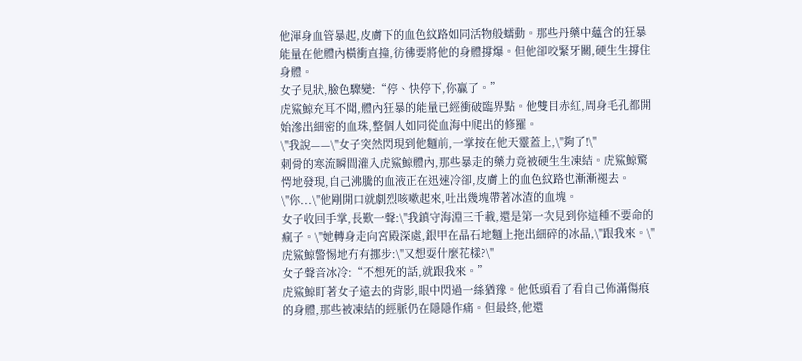他渾身血管暴起,皮膚下的血色紋路如同活物般蠕動。那些丹藥中蘊含的狂暴能量在他體內橫衝直撞,彷彿要將他的身體撐爆。但他卻咬緊牙關,硬生生撐住身體。
女子見狀,臉色驟變:“停、快停下,你贏了。”
虎鯊鯨充耳不聞,體內狂暴的能量已經衝破臨界點。他雙目赤紅,周身毛孔都開始滲出細密的血珠,整個人如同從血海中爬出的修羅。
\"我說——\"女子突然閃現到他麵前,一掌按在他天靈蓋上,\"夠了!\"
刺骨的寒流瞬間灌入虎鯊鯨體內,那些暴走的藥力竟被硬生生凍結。虎鯊鯨驚愕地發現,自己沸騰的血液正在迅速冷卻,皮膚上的血色紋路也漸漸褪去。
\"你...\"他剛開口就劇烈咳嗽起來,吐出幾塊帶著冰渣的血塊。
女子收回手掌,長歎一聲:\"我鎮守海淵三千載,還是第一次見到你這種不要命的瘋子。\"她轉身走向宮殿深處,銀甲在晶石地麵上拖出細碎的冰晶,\"跟我來。\"
虎鯊鯨警惕地冇有挪步:\"又想耍什麼花樣?\"
女子聲音冰冷:“不想死的話,就跟我來。”
虎鯊鯨盯著女子遠去的背影,眼中閃過一絲猶豫。他低頭看了看自己佈滿傷痕的身體,那些被凍結的經脈仍在隱隱作痛。但最終,他還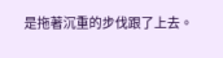是拖著沉重的步伐跟了上去。